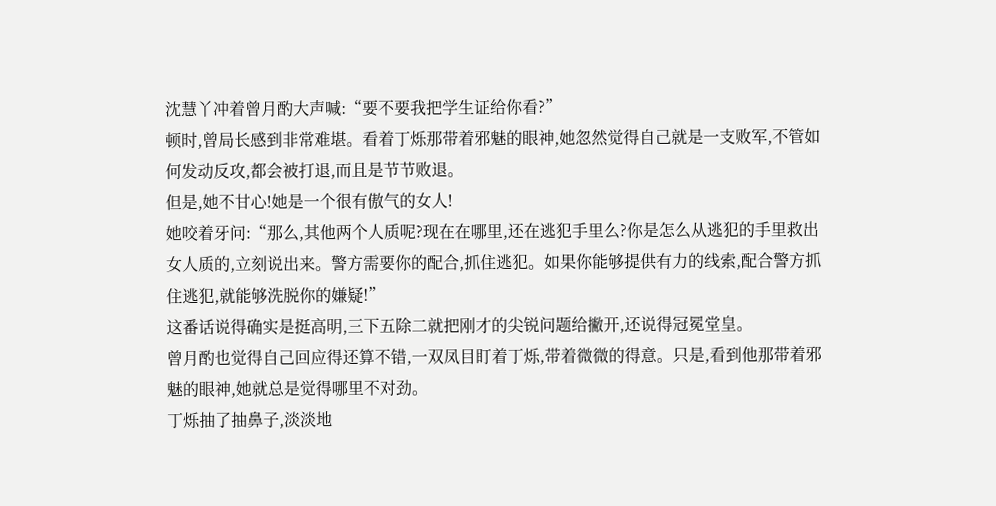沈慧丫冲着曾月酌大声喊:“要不要我把学生证给你看?”
顿时,曾局长感到非常难堪。看着丁烁那带着邪魅的眼神,她忽然觉得自己就是一支败军,不管如何发动反攻,都会被打退,而且是节节败退。
但是,她不甘心!她是一个很有傲气的女人!
她咬着牙问:“那么,其他两个人质呢?现在在哪里,还在逃犯手里么?你是怎么从逃犯的手里救出女人质的,立刻说出来。警方需要你的配合,抓住逃犯。如果你能够提供有力的线索,配合警方抓住逃犯,就能够洗脱你的嫌疑!”
这番话说得确实是挺高明,三下五除二就把刚才的尖锐问题给撇开,还说得冠冕堂皇。
曾月酌也觉得自己回应得还算不错,一双凤目盯着丁烁,带着微微的得意。只是,看到他那带着邪魅的眼神,她就总是觉得哪里不对劲。
丁烁抽了抽鼻子,淡淡地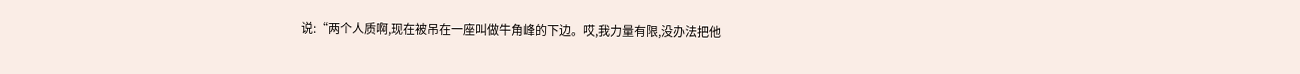说:“两个人质啊,现在被吊在一座叫做牛角峰的下边。哎,我力量有限,没办法把他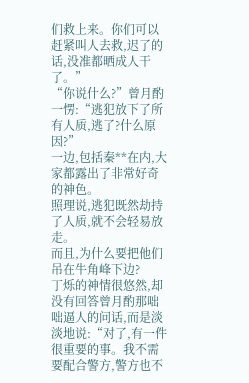们救上来。你们可以赶紧叫人去救,迟了的话,没准都晒成人干了。”
“你说什么?”曾月酌一愣:“逃犯放下了所有人质,逃了?什么原因?”
一边,包括秦**在内,大家都露出了非常好奇的神色。
照理说,逃犯既然劫持了人质,就不会轻易放走。
而且,为什么要把他们吊在牛角峰下边?
丁烁的神情很悠然,却没有回答曾月酌那咄咄逼人的问话,而是淡淡地说:“对了,有一件很重要的事。我不需要配合警方,警方也不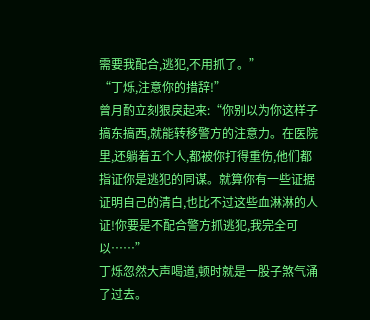需要我配合,逃犯,不用抓了。”
“丁烁,注意你的措辞!”
曾月酌立刻狠戾起来:“你别以为你这样子搞东搞西,就能转移警方的注意力。在医院里,还躺着五个人,都被你打得重伤,他们都指证你是逃犯的同谋。就算你有一些证据证明自己的清白,也比不过这些血淋淋的人证!你要是不配合警方抓逃犯,我完全可以……”
丁烁忽然大声喝道,顿时就是一股子煞气涌了过去。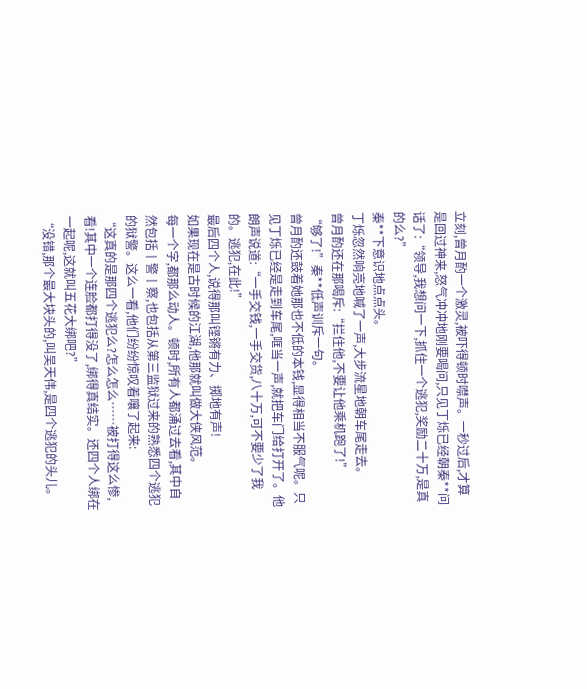立刻,曾月酌一个激灵,被吓得顿时噤声。一秒过后,才算是回过神来,怒气冲冲地刚要喝问,只见丁烁已经朝秦**问话了:“领导,我想问一下,抓住一个逃犯,奖励二十万,是真的么?”
秦**下意识地点点头。
丁烁忽然响亮地喊了一声,大步流星地朝车尾走去。
曾月酌还在那喝斥:“拦住他,不要让他乘机跑了!”
“够了!”秦**低声训斥一句。
曾月酌还鼓着她那也不低的本钱,显得相当不服气呢。只见丁烁已经是走到车尾,哐当一声,就把车门给打开了。他朗声说道:“一手交钱,一手交货,八十万,可不要少了我的。逃犯,在此!”
最后四个人,说得那叫铿锵有力、掷地有声!
如果现在是古时候的江湖,他那就叫做大侠风范。
每一个字,都那么动人。顿时,所有人都涌过去看,其中自然包括丨警丨察,也包括从第三监狱过来的熟悉四个逃犯的狱警。这么一看,他们纷纷惊叹着嚷了起来:
“这真的是那四个逃犯么?怎么怎么……被打得这么惨,看!其中一个连脸都打得没了,绑得真结实。还四个人绑在一起呢,这就叫五花大绑吧?”
“没错,那个最大块头的,叫吴天伟,是四个逃犯的头儿。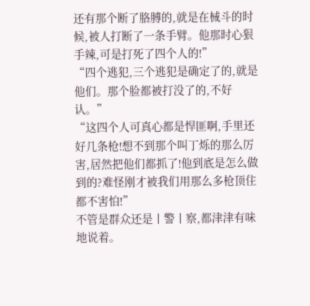还有那个断了胳膊的,就是在械斗的时候,被人打断了一条手臂。他那时心狠手辣,可是打死了四个人的!”
“四个逃犯,三个逃犯是确定了的,就是他们。那个脸都被打没了的,不好认。”
“这四个人可真心都是悍匪啊,手里还好几条枪!想不到那个叫丁烁的那么厉害,居然把他们都抓了!他到底是怎么做到的?难怪刚才被我们用那么多枪顶住都不害怕!”
不管是群众还是丨警丨察,都津津有味地说着。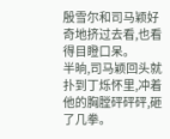殷雪尔和司马颖好奇地挤过去看,也看得目瞪口呆。
半晌,司马颖回头就扑到丁烁怀里,冲着他的胸膛砰砰砰,砸了几拳。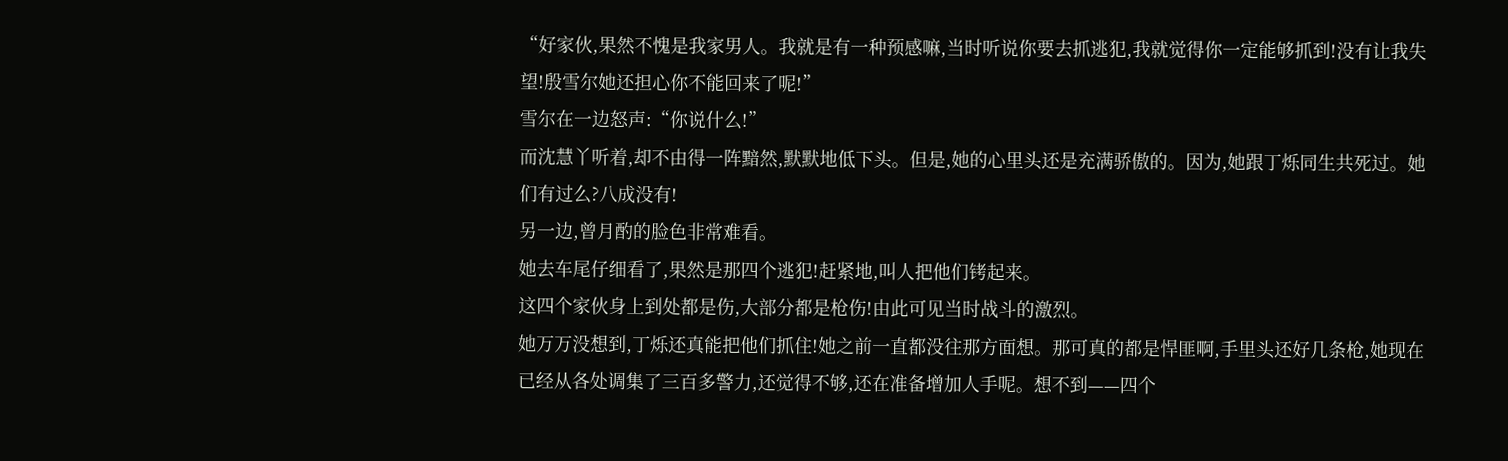“好家伙,果然不愧是我家男人。我就是有一种预感嘛,当时听说你要去抓逃犯,我就觉得你一定能够抓到!没有让我失望!殷雪尔她还担心你不能回来了呢!”
雪尔在一边怒声:“你说什么!”
而沈慧丫听着,却不由得一阵黯然,默默地低下头。但是,她的心里头还是充满骄傲的。因为,她跟丁烁同生共死过。她们有过么?八成没有!
另一边,曾月酌的脸色非常难看。
她去车尾仔细看了,果然是那四个逃犯!赶紧地,叫人把他们铐起来。
这四个家伙身上到处都是伤,大部分都是枪伤!由此可见当时战斗的激烈。
她万万没想到,丁烁还真能把他们抓住!她之前一直都没往那方面想。那可真的都是悍匪啊,手里头还好几条枪,她现在已经从各处调集了三百多警力,还觉得不够,还在准备增加人手呢。想不到——四个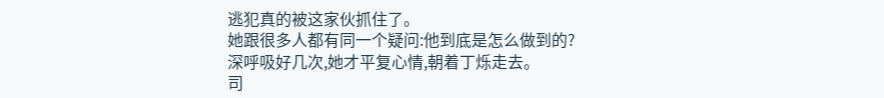逃犯真的被这家伙抓住了。
她跟很多人都有同一个疑问:他到底是怎么做到的?
深呼吸好几次,她才平复心情,朝着丁烁走去。
司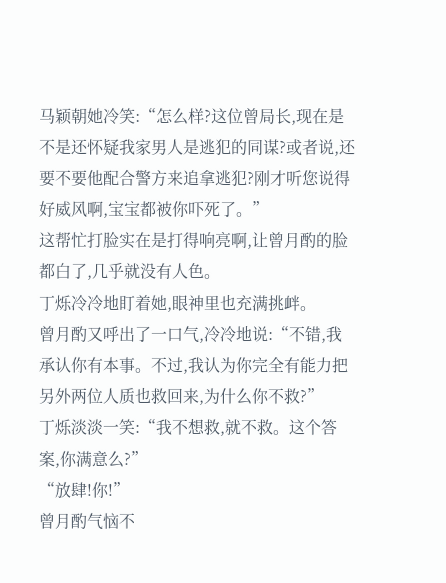马颖朝她冷笑:“怎么样?这位曾局长,现在是不是还怀疑我家男人是逃犯的同谋?或者说,还要不要他配合警方来追拿逃犯?刚才听您说得好威风啊,宝宝都被你吓死了。”
这帮忙打脸实在是打得响亮啊,让曾月酌的脸都白了,几乎就没有人色。
丁烁冷冷地盯着她,眼神里也充满挑衅。
曾月酌又呼出了一口气,冷冷地说:“不错,我承认你有本事。不过,我认为你完全有能力把另外两位人质也救回来,为什么你不救?”
丁烁淡淡一笑:“我不想救,就不救。这个答案,你满意么?”
“放肆!你!”
曾月酌气恼不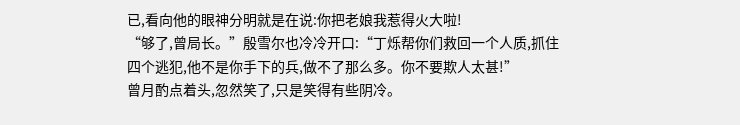已,看向他的眼神分明就是在说:你把老娘我惹得火大啦!
“够了,曾局长。”殷雪尔也冷冷开口:“丁烁帮你们救回一个人质,抓住四个逃犯,他不是你手下的兵,做不了那么多。你不要欺人太甚!”
曾月酌点着头,忽然笑了,只是笑得有些阴冷。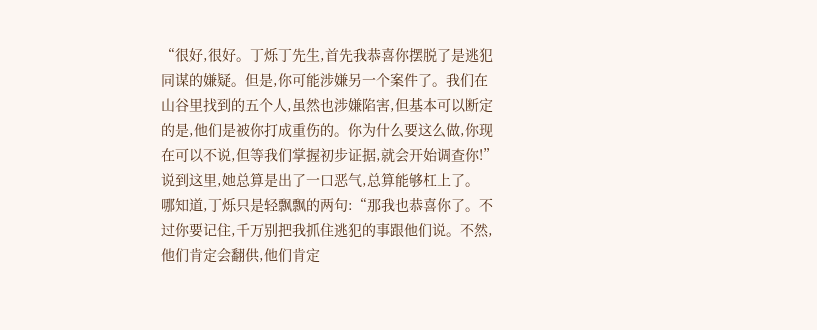“很好,很好。丁烁丁先生,首先我恭喜你摆脱了是逃犯同谋的嫌疑。但是,你可能涉嫌另一个案件了。我们在山谷里找到的五个人,虽然也涉嫌陷害,但基本可以断定的是,他们是被你打成重伤的。你为什么要这么做,你现在可以不说,但等我们掌握初步证据,就会开始调查你!”
说到这里,她总算是出了一口恶气,总算能够杠上了。
哪知道,丁烁只是轻飘飘的两句:“那我也恭喜你了。不过你要记住,千万别把我抓住逃犯的事跟他们说。不然,他们肯定会翻供,他们肯定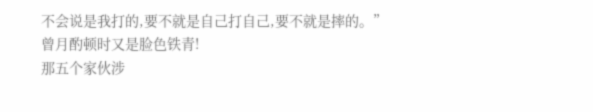不会说是我打的,要不就是自己打自己,要不就是摔的。”
曾月酌顿时又是脸色铁青!
那五个家伙涉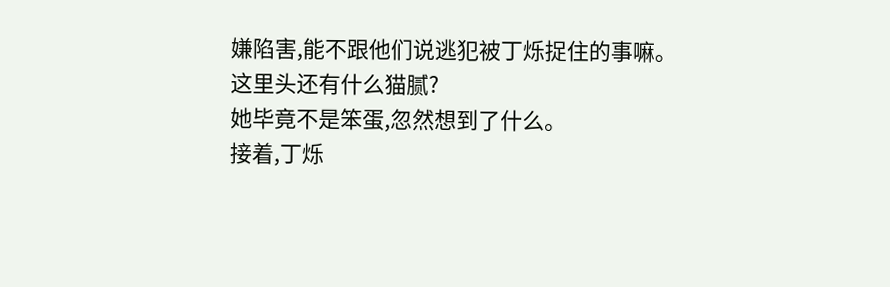嫌陷害,能不跟他们说逃犯被丁烁捉住的事嘛。
这里头还有什么猫腻?
她毕竟不是笨蛋,忽然想到了什么。
接着,丁烁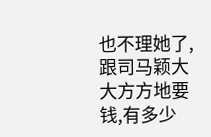也不理她了,跟司马颖大大方方地要钱,有多少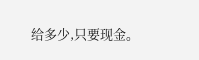给多少,只要现金。